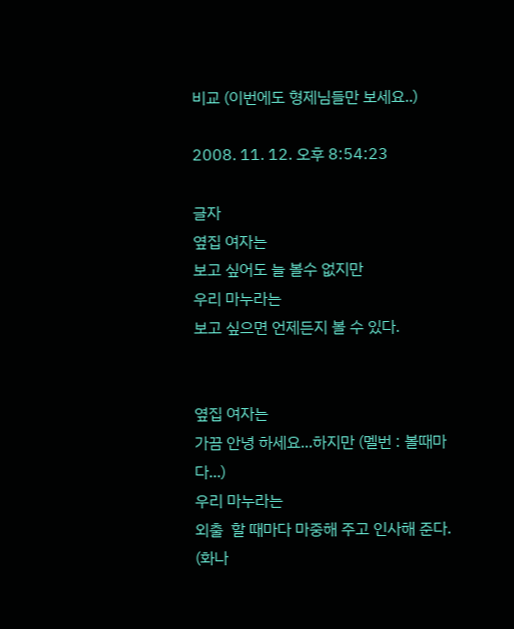비교 (이번에도 형제님들만 보세요..)

2008. 11. 12. 오후 8:54:23

글자
옆집 여자는
보고 싶어도 늘 볼수 없지만
우리 마누라는
보고 싶으면 언제든지 볼 수 있다.


옆집 여자는
가끔 안녕 하세요...하지만 (멜번 : 볼때마다...)
우리 마누라는
외출  할 때마다 마중해 주고 인사해 준다. (화나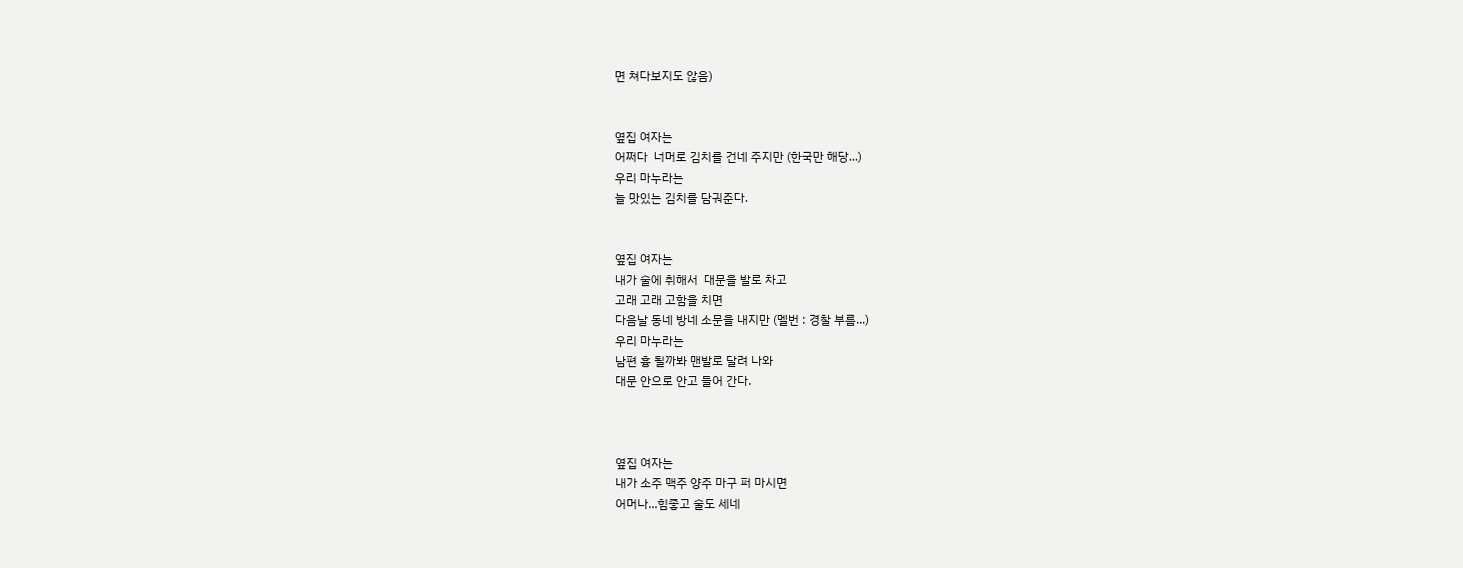면 쳐다보지도 않음)


옆집 여자는
어쩌다  너머로 김치를 건네 주지만 (한국만 해당...)
우리 마누라는
늘 맛있는 김치를 담궈준다.


옆집 여자는
내가 술에 취해서  대문을 발로 차고
고래 고래 고함을 치면
다음날 동네 방네 소문을 내지만 (멜번 : 경찰 부름...)
우리 마누라는
남편 흉 될까봐 맨발로 달려 나와
대문 안으로 안고 들어 간다.



옆집 여자는
내가 소주 맥주 양주 마구 퍼 마시면
어머나...힘좋고 술도 세네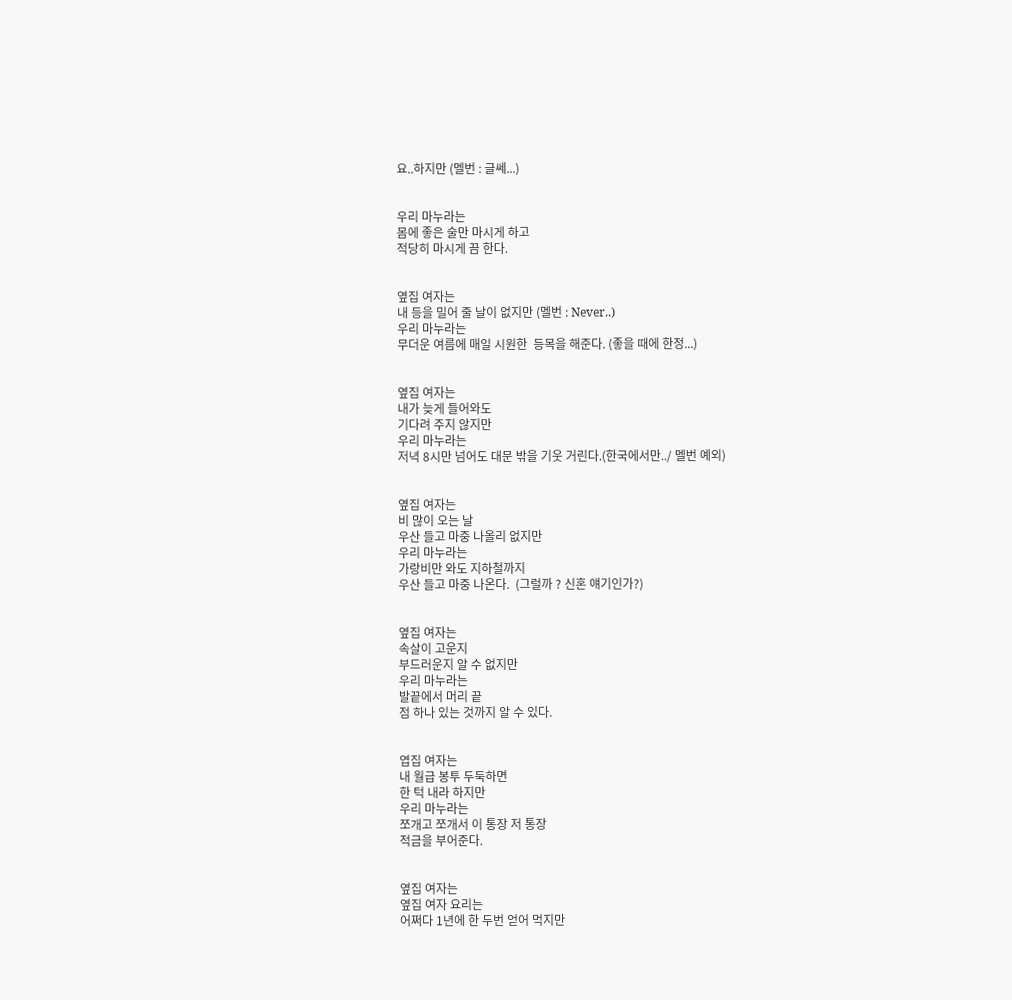요..하지만 (멜번 : 글쎄...)


우리 마누라는
몸에 좋은 술만 마시게 하고
적당히 마시게 끔 한다.


옆집 여자는
내 등을 밀어 줄 날이 없지만 (멜번 : Never..)
우리 마누라는
무더운 여름에 매일 시원한  등목을 해준다. (좋을 때에 한정...)


옆집 여자는
내가 늦게 들어와도
기다려 주지 않지만
우리 마누라는
저녁 8시만 넘어도 대문 밖을 기웃 거린다.(한국에서만../ 멜번 예외)


옆집 여자는
비 많이 오는 날
우산 들고 마중 나올리 없지만
우리 마누라는
가랑비만 와도 지하철까지
우산 들고 마중 나온다.  (그럴까 ? 신혼 얘기인가?)


옆집 여자는
속살이 고운지
부드러운지 알 수 없지만
우리 마누라는
발끝에서 머리 끝
점 하나 있는 것까지 알 수 있다.


엽집 여자는
내 월급 봉투 두둑하면
한 턱 내라 하지만
우리 마누라는
쪼개고 쪼개서 이 통장 저 통장
적금을 부어준다.


옆집 여자는
옆집 여자 요리는
어쩌다 1년에 한 두번 얻어 먹지만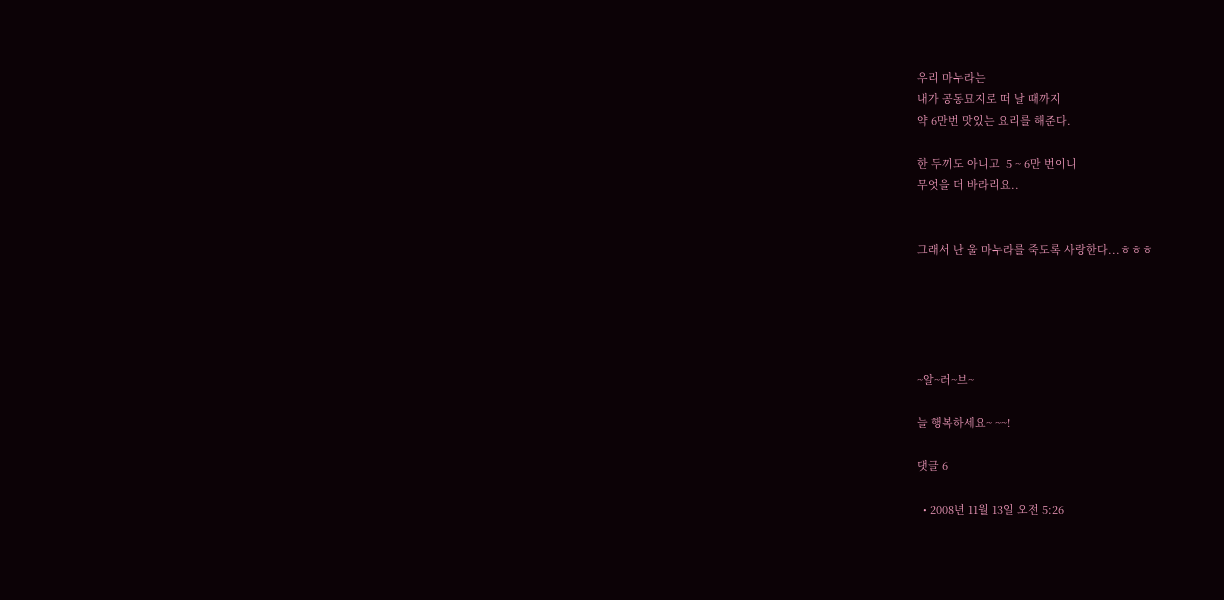우리 마누라는
내가 공동묘지로 떠 날 때까지
약 6만번 맛있는 요리를 해준다.

한 두끼도 아니고  5 ~ 6만 번이니
무엇을 더 바라리요..


그래서 난 울 마누라를 죽도록 사랑한다...ㅎㅎㅎ





~알~러~브~

늘 행복하세요~ ~~!

댓글 6

  • 2008년 11월 13일 오전 5:26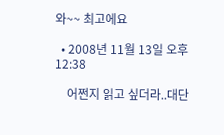와~~ 최고에요

  • 2008년 11월 13일 오후 12:38

    어쩐지 읽고 싶더라..대단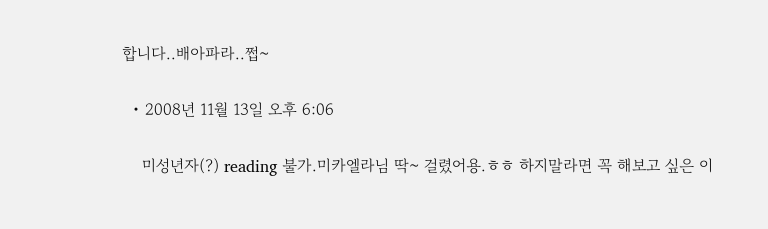합니다..배아파라..쩝~

  • 2008년 11월 13일 오후 6:06

    미성년자(?) reading 불가.미카엘라님 딱~ 걸렸어용.ㅎㅎ 하지말라면 꼭 해보고 싶은 이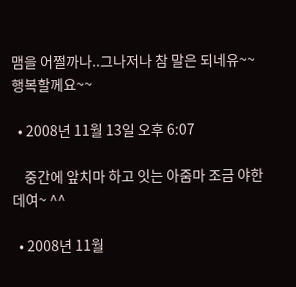맴을 어쩔까나..그나저나 참 말은 되네유~~행복할께요~~

  • 2008년 11월 13일 오후 6:07

    중간에 앞치마 하고 잇는 아줌마 조금 야한데여~ ^^

  • 2008년 11월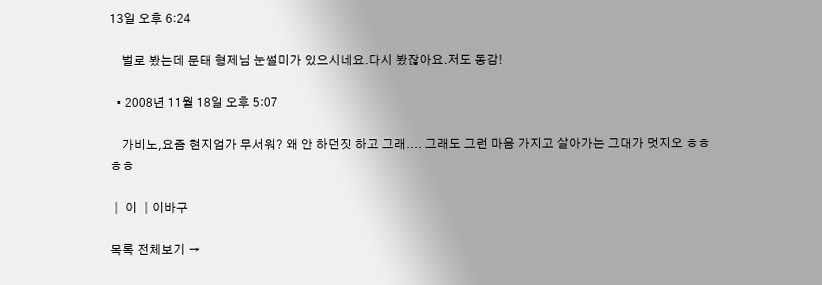13일 오후 6:24

    벌로 봤는데 문태 형제님 눈썰미가 있으시네요.다시 봤잖아요.저도 동감!

  • 2008년 11월 18일 오후 5:07

    가비노,요즘 현지엄가 무서워? 왜 안 하던짓 하고 그래.... 그래도 그런 마음 가지고 살아가는 그대가 멋지오 ㅎㅎㅎㅎ

│ 이 │이바구

목록 전체보기 →